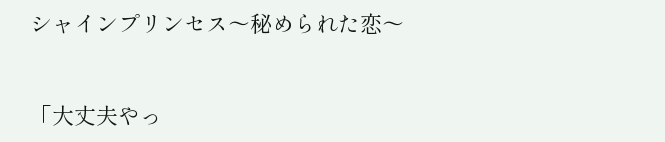シャインプリンセス〜秘められた恋〜


「大丈夫やっ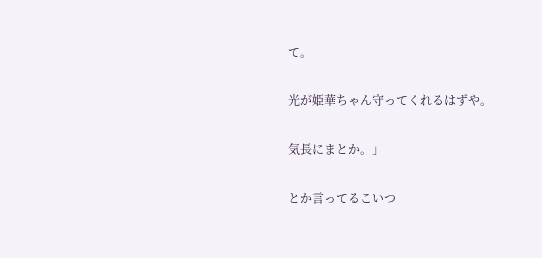て。

光が姫華ちゃん守ってくれるはずや。

気長にまとか。」

とか言ってるこいつ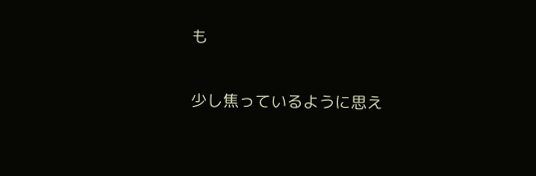も

少し焦っているように思え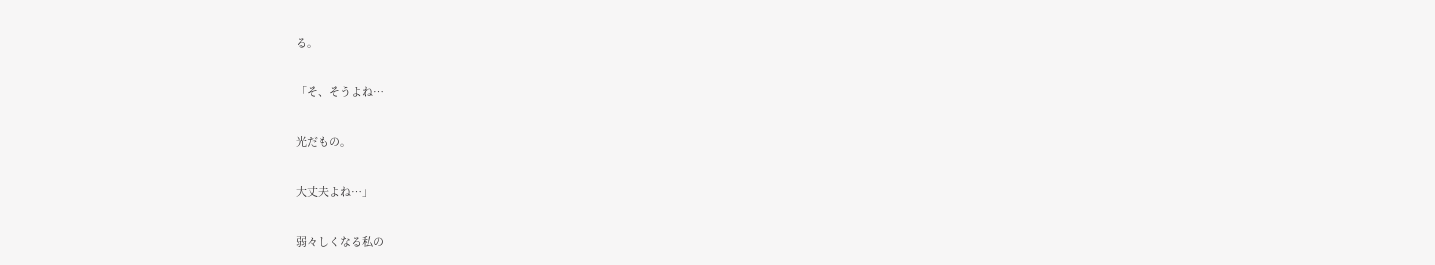る。

「そ、そうよね…

光だもの。

大丈夫よね…」

弱々しくなる私の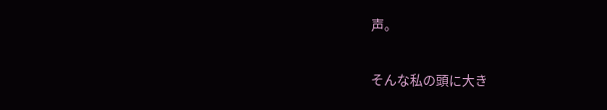声。

そんな私の頭に大き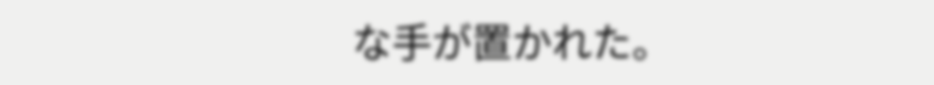な手が置かれた。